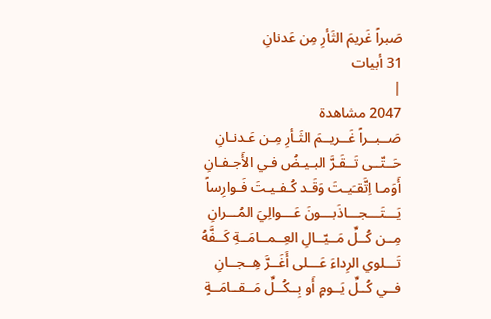صَبراً غَريمَ الثَأرِ مِن عَدنانِ
31 أبيات
|
2047 مشاهدة
صَــبــراً غَــريــمَ الثَـأرِ مِـن عَـدنـانِ
حَــتّــى تَــقَـرَّ البـيـضُ فـي الأَجـفـانِ
أَوَمـا اِتَّقـَيـتَ وَقَـد كُـفـيـتَ فَـوارِساً
يَـــتَـــجـــاذَبـــونَ عَـــوالِيَ المُـــرانِ
مِــن كُــلِّ مَــيّــالِ العِــمــامَــةِ كَــفَّهُ
تَـــلوي الرِداءَ عَـــلى أَغَــرَّ هِــجــانِ
فــي كُــلِّ يَــومٍ أَو بِــكُــلِّ مَــقــامَــةٍ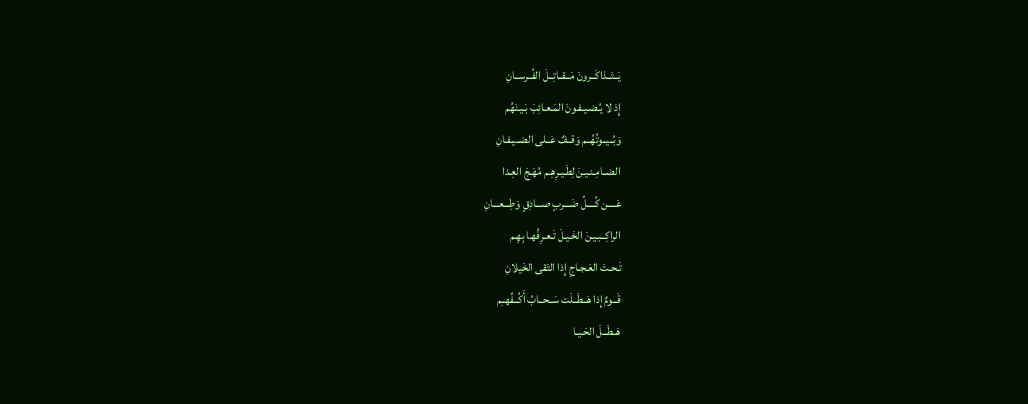يَــتَــذاكَــرونَ مَــقــاتِــلَ الفُــرســانِ
إِذ لا يُـضـيـفـونَ المَـعـائِبَ بَـيـنَهُم
وَبُــيــوتُهُــم وَقــفٌ عَــلى الضــيـفـانِ
الضــامِـنـيـنَ لِطَـيـرِهِـم مُهَـجَ العِـدا
عَــــن كُــــلِّ ضَـــربٍ صـــادِقٍ وَطِـــعـــانِ
الراكِــبـيـنَ الخَـيـلَ تَـعـرِفُهـا بِهِـم
تَـحـتَ العَـجـاجِ إِذا التَقى الخَيلانِ
قَــومٌ إِذا هَــطَــلَت سَــحــابُ أَكُــفِّهــِم
هَــطَــلَ الحَـيـا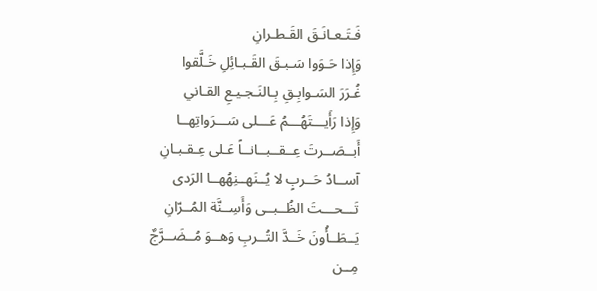فَـتَـعـانَـقَ القَـطـرانِ
وَإِذا حَـوَوا سَـبـقَ القَـبـائِلِ خَـلَّقوا
غُـرَرَ السَـوابِـقِ بِـالنَـجـيـعِ القـاني
وَإِذا رَأَيـــتَهُـــمُ عَـــلى سَـــرَواتِهــا
أَبــصَــرتَ عِــقــبــانــاً عَـلى عِـقـبـانِ
آســادُ حَــربٍ لا يُــنَهــنِهُهــا الرَدى
تَـــحـــتَ الظُــبــى وَأَسِــنَّة المُــرّانِ
يَــطَــأُونَ خَــدَّ التُــربِ وَهــوَ مُــضَــرَّجٌ
مِــن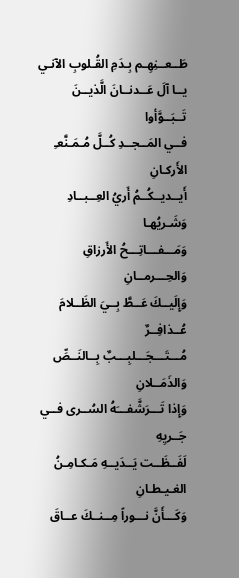طَــعــنِهِـم بِـدَمِ القُـلوبِ الآنـي
يــا آلَ عَــدنــانَ الَّذيــنَ تَــبَــوَّأوا
فــي المَــجــدِ كُــلَّ مُـمَـنَّعـِ الأَركـانِ
أَيــديــكُــمُ أَريُ العِــبــادِ وَشَـريُهـا
وَمَـــفـــاتِـــحُ الأَرزاقِ وَالحِـــرمــانِ
وَإِلَيــكَ عَــطَّ بِــيَ الظَــلامَ عُــذافِــرٌ
مُـــتَـــجَـــلبِـــبٌ بِــالنَــصِّ وَالذَمَــلانِ
وَإِذا تَـــرَشَّفـــَهُ السُــرى فــي جَــريِهِ
لَفَــظَــت يَــدَيــهِ مَـكـامِـنُ الغـيـطـانِ
وَكَـــأَنَّ نـــوراً مِــنــكَ عــاقَ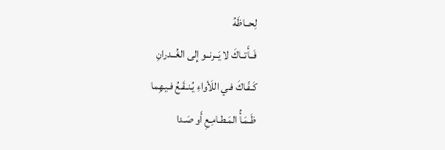لِحــاظَهُ
فَــأَتــاكَ لا يَــرنــو إِلى الغُــدرانِ
كَـفّـاكَ فـي اللَأواءِ يُـنـقَـعُ فـيـهِما
ظَـمَـأُ المَـطـامِـعِ أَو صَـدا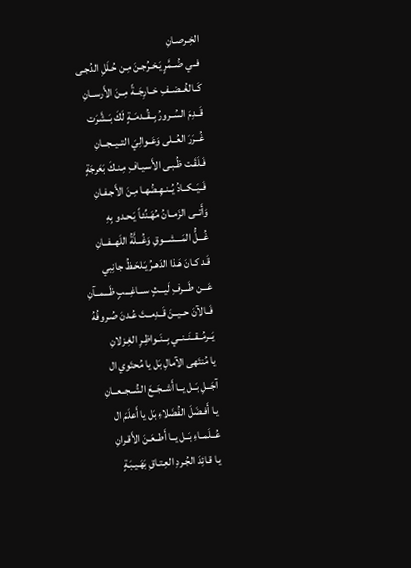الخِـرصـانِ
فــي ضُــمَّرٍ يَـخـرُجـنَ مِـن حُـلَلِ الدُجـى
كَــالغُــضــفِ خــارِجَــةً مِــنَ الأَرســانِ
قَــدِمَ السُــرورُ بِــقُــدمَــةٍ لَكَ بَــشَّرَت
غُــرَرَ العُــلى وَعَــوالِيَ التــيــجــانِ
فَـلَقَـت ظُـبـى الأَسـيـافِ مِـنـكَ بَعَرجَةٍ
فَــيَــكــادُ يُــنـهِـضُهـا مِـنَ الأَجـفـانِ
وَأَتــى الزَمــانُ مُهَـنِّئـاً يَـحـدو بِهِ
غُـــلُّ المَـــشـــوقِ وَغُـــلَّةُ اللَهــفــانِ
قَـد كـانَ هَـذا الدَهـرُ يَـلحَـظُ جانِبي
عَـــن طَـــرفِ لَيـــثٍ ســـاغِـــبٍ ظَـــمــآنِ
فَــالآنَ حــيــنَ قَــدِمــتَ عُـدنَ صُـروفُهُ
يَــرمُــقــنَــنــي بِــنَــواظِـرِ الغِـزلانِ
يا مُنتَهى الآمالِ بَل يا مُحتَوي ال
آجَــلِ بَــل يــا أَشــجَــعَ الشُــجــعــانِ
يـا أَفـضَلَ الفُضَلاءِ بَل يا أَعلَمَ ال
عُــلَمــاءِ بَــل يــا أَطــعَـنَ الأَقـرانِ
يـا قـائِدَ الجُـردِ العِـتـاقِ بَهَـيـبَـةٍ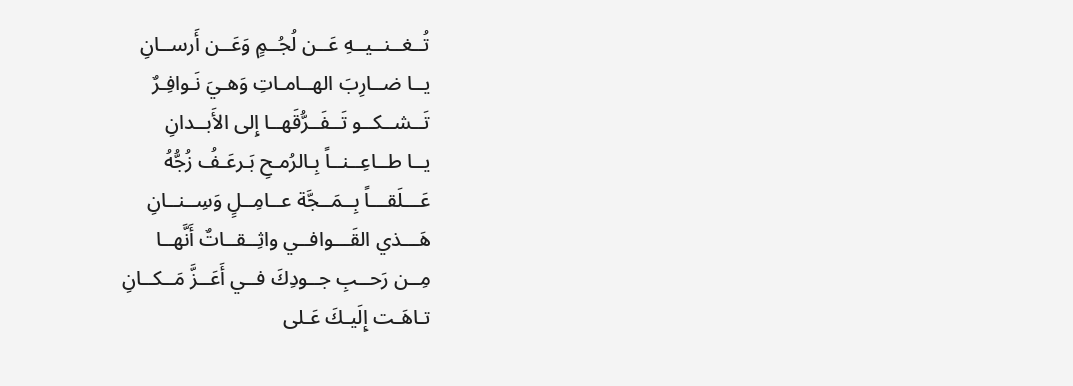تُــغــنــيــهِ عَــن لُجُــمٍ وَعَــن أَرســانِ
يــا ضــارِبَ الهــامـاتِ وَهـيَ نَـوافِـرٌ
تَــشــكــو تَــفَــرُّقَهــا إِلى الأَبــدانِ
يــا طــاعِــنــاً بِـالرُمـحِ بَـرعَـفُ زُجُّهُ
عَـــلَقـــاً بِــمَــجَّة عــامِــلٍ وَسِــنــانِ
هَـــذي القَـــوافــي واثِــقــاتٌ أَنَّهــا
مِــن رَحــبِ جــودِكَ فــي أَعَــزَّ مَــكــانِ
تـاهَـت إِلَيـكَ عَـلى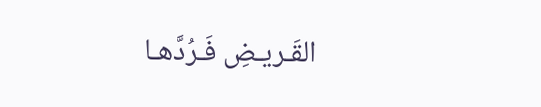القَـريـضِ فَـرُدَّهـا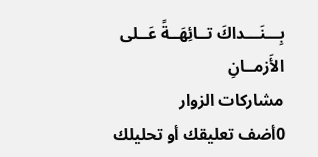بِـــنَـــداكَ تــائِهَــةً عَــلى الأَزمــانِ
مشاركات الزوار
0أضف تعليقك أو تحليلك